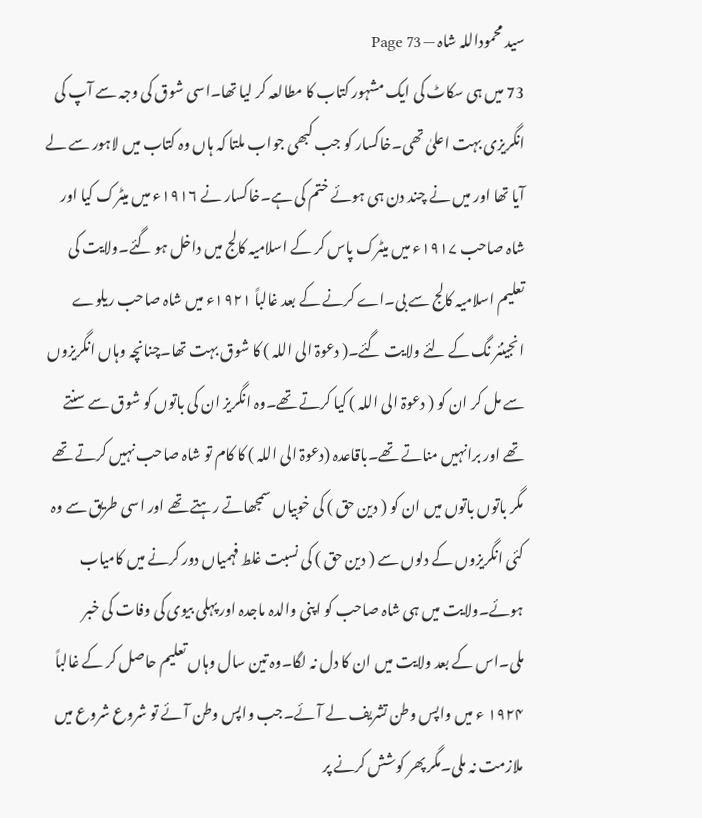سید محموداللہ شاہ — Page 73
73 میں ہی سکاٹ کی ایک مشہور کتاب کا مطالعہ کر لیا تھا۔اسی شوق کی وجہ سے آپ کی انگریزی بہت اعلیٰ تھی۔خاکسار کو جب کبھی جواب ملتا کہ ہاں وہ کتاب میں لاہور سے لے آیا تھا اور میں نے چند دن ہی ہوئے ختم کی ہے۔خاکسار نے ۱۹۱۶ء میں میٹرک کیا اور شاہ صاحب ۱۹۱۷ء میں میٹرک پاس کر کے اسلامیہ کالج میں داخل ہو گئے۔ولایت کی تعلیم اسلامیہ کالج سے بی۔اے کرنے کے بعد غالباً ۱۹۲۱ء میں شاہ صاحب ریلوے انجینئر نگ کے لئے ولایت گئے۔( دعوۃ الی اللہ ) کا شوق بہت تھا۔چنانچہ وہاں انگریزوں سے مل کر ان کو ( دعوۃ الی اللہ ) کیا کرتے تھے۔وہ انگریز ان کی باتوں کو شوق سے سنتے تھے اور برانہیں مناتے تھے۔باقاعدہ (دعوۃ الی اللہ ) کا کام تو شاہ صاحب نہیں کرتے تھے مگر باتوں باتوں میں ان کو ( دین حق ) کی خوبیاں سمجھاتے رہتے تھے اور اسی طریق سے وہ کئی انگریزوں کے دلوں سے ( دین حق ) کی نسبت غلط فہمیاں دور کرنے میں کامیاب ہوئے۔ولایت میں ہی شاہ صاحب کو اپنی والدہ ماجدہ اور پہلی بیوی کی وفات کی خبر ملی۔اس کے بعد ولایت میں ان کا دل نہ لگا۔وہ تین سال وہاں تعلیم حاصل کر کے غالباً ۱۹۲۴ ء میں واپس وطن تشریف لے آئے۔جب واپس وطن آئے تو شروع شروع میں ملازمت نہ ملی۔مگر پھر کوشش کرنے پر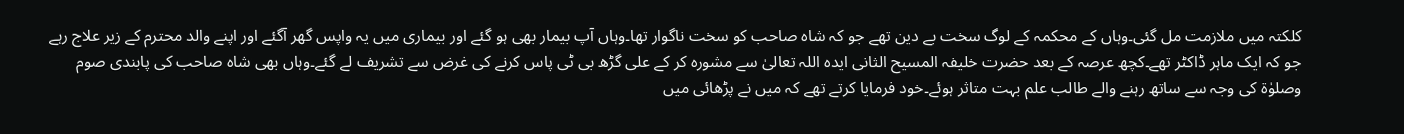کلکتہ میں ملازمت مل گئی۔وہاں کے محکمہ کے لوگ سخت بے دین تھے جو کہ شاہ صاحب کو سخت ناگوار تھا۔وہاں آپ بیمار بھی ہو گئے اور بیماری میں یہ واپس گھر آگئے اور اپنے والد محترم کے زیر علاج رہے جو کہ ایک ماہر ڈاکٹر تھے۔کچھ عرصہ کے بعد حضرت خلیفہ المسیح الثانی ایدہ اللہ تعالیٰ سے مشورہ کر کے علی گڑھ بی ٹی پاس کرنے کی غرض سے تشریف لے گئے۔وہاں بھی شاہ صاحب کی پابندی صوم وصلوٰۃ کی وجہ سے ساتھ رہنے والے طالب علم بہت متاثر ہوئے۔خود فرمایا کرتے تھے کہ میں نے پڑھائی میں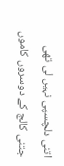اتنی دلچسپی نہیں لی تھی جتنی کالج کے دوسروں کاموں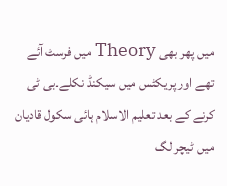میں پھر بھی Theory میں فرسٹ آئے تھے اور پریکٹس میں سیکنڈ نکلے۔بی ٹی کرنے کے بعد تعلیم الاسلام ہائی سکول قادیان میں ٹیچر لگ